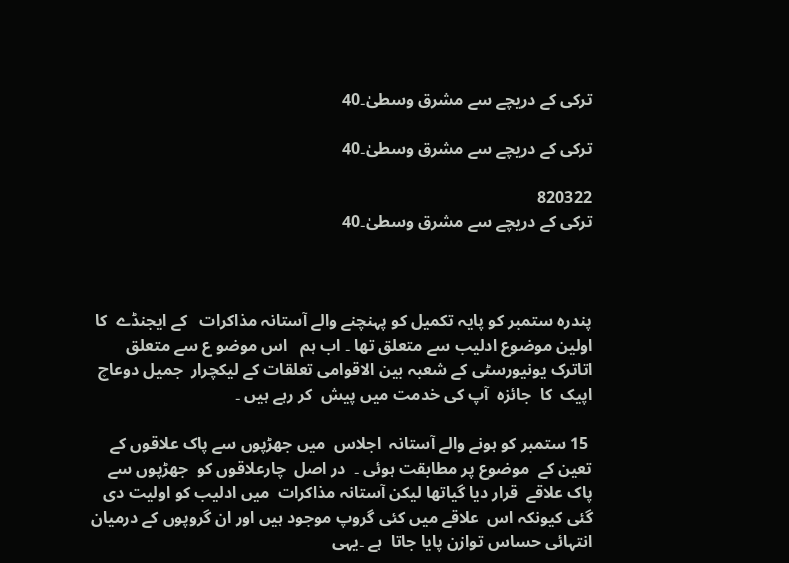ترکی کے دریچے سے مشرق وسطیٰ۔40

ترکی کے دریچے سے مشرق وسطیٰ۔40

820322
ترکی کے دریچے سے مشرق وسطیٰ۔40



پندرہ ستمبر کو پایہ تکمیل کو پہنچنے والے آستانہ مذاکرات   کے ایجنڈے  کا اولین موضوع ادلیب سے متعلق تھا ۔ اب ہم   اس موضو ع سے متعلق اتاترک یونیورسٹی کے شعبہ بین الاقوامی تعلقات کے لیکچرار  جمیل دوعاچ اپیک  کا  جائزہ  آپ کی خدمت میں پیش  کر رہے ہیں ۔

 15 ستمبر کو ہونے والے آستانہ  اجلاس  میں جھڑپوں سے پاک علاقوں کے تعین کے  موضوع پر مطابقت ہوئی ۔  در اصل  چارعلاقوں کو  جھڑپوں سے پاک علاقے  قرار دیا گیاتھا لیکن آستانہ مذاکرات  میں ادلیب کو اولیت دی  گئی کیونکہ اس  علاقے میں کئی گروپ موجود ہیں اور ان گروپوں کے درمیان انتہائی حساس توازن پایا جاتا  ہے ۔یہی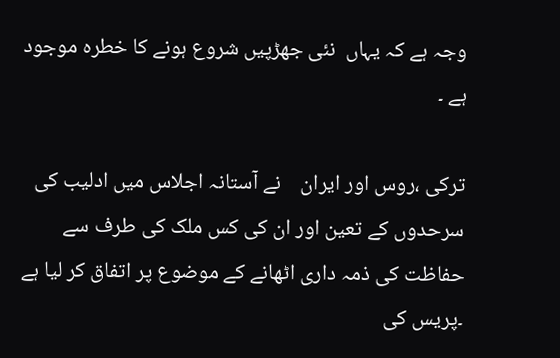وجہ ہے کہ یہاں  نئی جھڑپیں شروع ہونے کا خطرہ موجود ہے ۔

ترکی ،روس اور ایران    نے آستانہ اجلاس میں ادلیب کی سرحدوں کے تعین اور ان کی کس ملک کی طرف سے حفاظت کی ذمہ داری اٹھانے کے موضوع پر اتفاق کر لیا ہے ۔پریس کی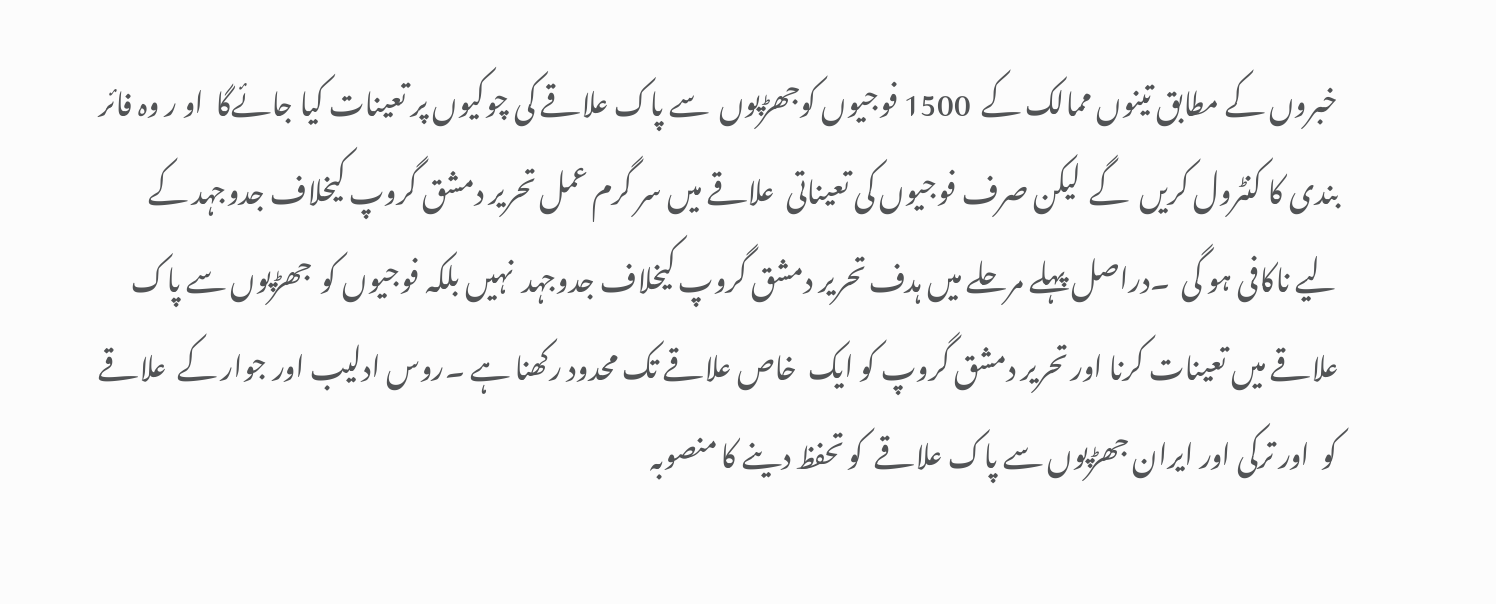خبروں کے مطابق تینوں ممالک کے  1500 فوجیوں کوجھڑپوں  سے پاک علاقے کی چوکیوں پر تعینات کیا جائےگا  او ر وہ فائر بندی کا کنٹرول کریں  گے  لیکن صرف فوجیوں کی تعیناتی  علاقے میں سر گرم عمل تحریر دمشق گروپ کیخلاف جدوجہد کے لیے ناکافی ہو گی  ۔دراصل پہلے مرحلے میں ہدف تحریر دمشق گروپ کیخلاف جدوجہد  نہیں بلکہ فوجیوں کو  جھڑپوں سے پاک علاقے میں تعینات کرنا اور تحریر دمشق گروپ کو ایک  خاص علاقے تک محدود رکھنا ہے ۔روس ادلیب اور جوار کے  علاقے  کو  اور ترکی اور ایران جھڑپوں سے پاک علاقے  کو تحفظ دینے کا منصوبہ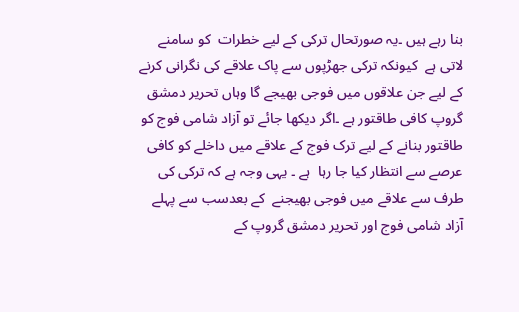بنا رہے ہیں ۔یہ صورتحال ترکی کے لیے خطرات  کو سامنے لاتی ہے  کیونکہ ترکی جھڑپوں سے پاک علاقے کی نگرانی کرنے کے لیے جن علاقوں میں فوجی بھیجے گا وہاں تحریر دمشق گروپ کافی طاقتور ہے ۔اگر دیکھا جائے تو آزاد شامی فوج کو طاقتور بنانے کے لیے ترک فوج کے علاقے میں داخلے کو کافی عرصے سے انتظار کیا جا رہا  ہے ۔ یہی وجہ ہے کہ ترکی کی طرف سے علاقے میں فوجی بھیجنے  کے بعدسب سے پہلے آزاد شامی فوج اور تحریر دمشق گروپ کے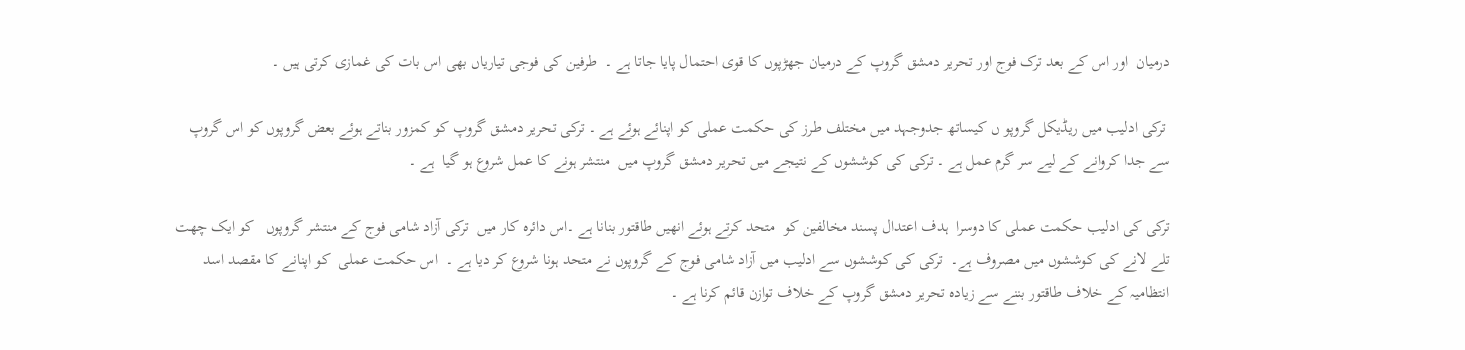درمیان  اور اس کے بعد ترک فوج اور تحریر دمشق گروپ کے درمیان جھڑپوں کا قوی احتمال پایا جاتا ہے ۔  طرفین کی فوجی تیاریاں بھی اس بات کی غمازی کرتی ہیں ۔

 ترکی ادلیب میں ریڈیکل گروپو ں کیساتھ جدوجہد میں مختلف طرز کی حکمت عملی کو اپنائے ہوئے ہے ۔ ترکی تحریر دمشق گروپ کو کمزور بناتے ہوئے بعض گروپوں کو اس گروپ سے جدا کروانے کے لیے سر گرم عمل ہے ۔ ترکی کی کوششوں کے نتیجے میں تحریر دمشق گروپ میں  منتشر ہونے کا عمل شروع ہو گیا  ہے ۔

ترکی کی ادلیب حکمت عملی کا دوسرا  ہدف اعتدال پسند مخالفین کو  متحد کرتے ہوئے انھیں طاقتور بنانا ہے ۔اس دائرہ کار میں  ترکی آزاد شامی فوج کے منتشر گروپوں   کو ایک چھت تلے لانے کی کوششوں میں مصروف ہے۔  ترکی کی کوششوں سے ادلیب میں آزاد شامی فوج کے گروپوں نے متحد ہونا شروع کر دیا ہے ۔  اس حکمت عملی  کو اپنانے کا مقصد اسد انتظامیہ کے خلاف طاقتور بننے سے زیادہ تحریر دمشق گروپ کے خلاف توازن قائم کرنا ہے ۔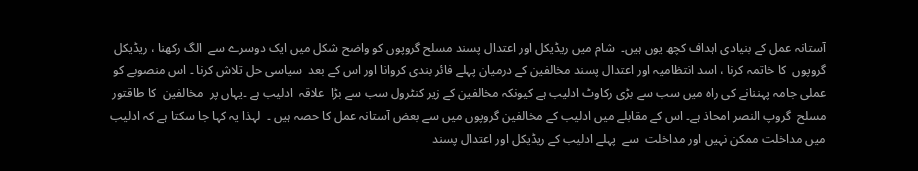آستانہ عمل کے بنیادی اہداف کچھ یوں ہیں۔  شام میں ریڈیکل اور اعتدال پسند مسلح گروپوں کو واضح شکل میں ایک دوسرے سے  الگ رکھنا ، ریڈیکل گروپوں  کا خاتمہ کرنا ، اسد انتظامیہ اور اعتدال پسند مخالفین کے درمیان پہلے فائر بندی کروانا اور اس کے بعد  سیاسی حل تلاش کرنا ۔ اس منصوبے کو عملی جامہ پہننانے کی راہ میں سب سے بڑی رکاوٹ ادلیب ہے کیونکہ مخالفین کے زیر کنٹرول سب سے بڑا  علاقہ  ادلیب ہے ۔یہاں پر  مخالفین  کا طاقتور مسلح  گروپ النصر امحاذ ہے۔ اس کے مقابلے میں ادلیب کے مخالفین گروپوں میں سے بعض آستانہ عمل کا حصہ ہیں ۔  لہذا یہ کہا جا سکتا ہے کہ ادلیب میں مداخلت ممکن نہیں اور مداخلت  سے  پہلے ادلیب کے ریڈیکل اور اعتدال پسند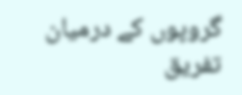گروپوں کے درمیان تفریق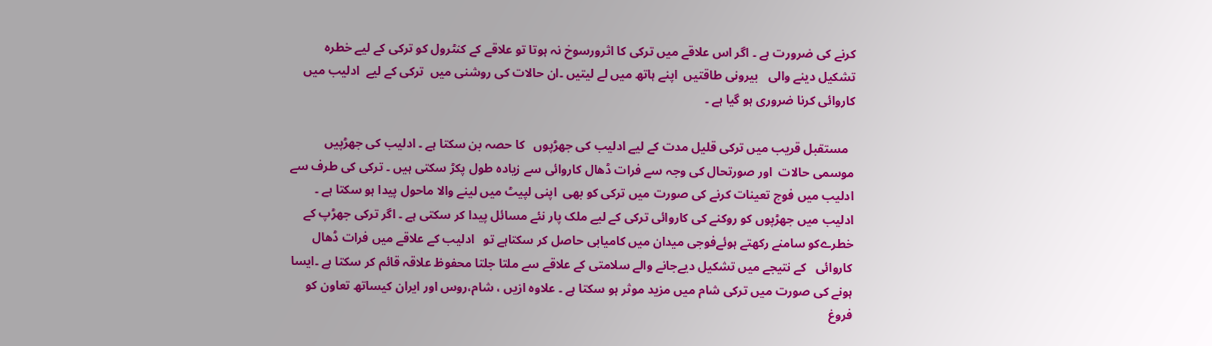کرنے کی ضرورت ہے ۔ اگر اس علاقے میں ترکی کا اثرورسوخ نہ ہوتا تو علاقے کے کنٹرول کو ترکی کے لیے خطرہ تشکیل دینے والی   بیرونی طاقتیں  اپنے ہاتھ میں لے لیتیں ۔ان حالات کی روشنی میں  ترکی کے لیے  ادلیب میں کاروائی کرنا ضروری ہو گیا ہے ۔

  مستقبل قریب میں ترکی قلیل مدت کے لیے ادلیب کی جھڑپوں   کا حصہ بن سکتا ہے ۔ ادلیب کی جھڑپیں  موسمی حالات  اور صورتحال کی وجہ سے فرات ڈھال کاروائی سے زیادہ طول پکڑ سکتی ہیں ۔ ترکی کی طرف سے ادلیب میں فوج تعینات کرنے کی صورت میں ترکی کو بھی  اپنی لپیٹ میں لینے والا ماحول پیدا ہو سکتا ہے ۔ ادلیب میں جھڑپوں کو روکنے کی کاروائی ترکی کے لیے ملک پار نئے مسائل پیدا کر سکتی ہے ۔ اگر ترکی جھڑپ کے خطرےکو سامنے رکھتے ہوئےفوجی میدان میں کامیابی حاصل کر سکتاہے تو   ادلیب کے علاقے میں فرات ڈھال کاروائی   کے نتیجے میں تشکیل دیےجانے والے سلامتی کے علاقے سے ملتا جلتا محفوظ علاقہ قائم کر سکتا ہے ۔ایسا ہونے کی صورت میں ترکی شام میں مزید موثر ہو سکتا ہے ۔ علاوہ ازیں ، شام،روس اور ایران کیساتھ تعاون کو فروغ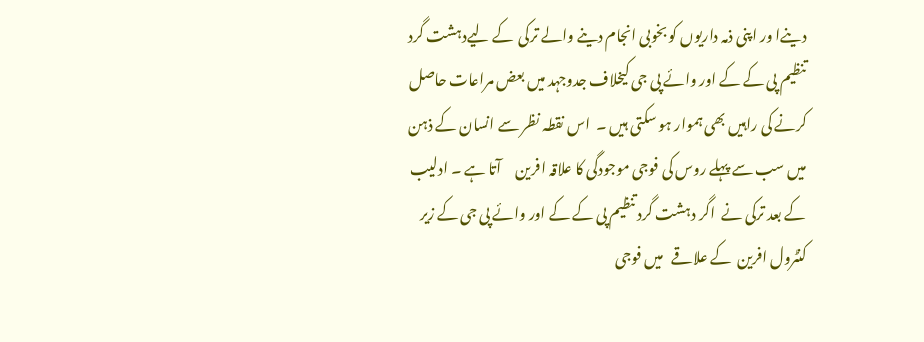دینےا ور اپنی ذمہ داریوں کو بخوبی انجام دینے والے ترکی  کے لیےدہشت گرد تنظیم پی کے کے اور وائے پی جی کیخلاف جدوجہد میں بعض مراعات حاصل کرنے کی راہیں بھی ہموار ہو سکتی ہیں ۔  اس نقطہ نظر سے انسان کے ذہن میں سب سے پہلے روس کی فوجی موجودگی کا علاقہ افرین     آتا ہے ۔ ادلیب کے بعد ترکی نے  اگر دہشت گرد تنظیم پی کے کے اور وائے پی جی کے زیر کنٹرول افرین  کے علاقے   میں فوجی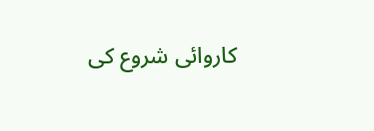کاروائی شروع کی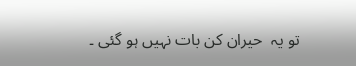تو یہ  حیران کن بات نہیں ہو گئی ۔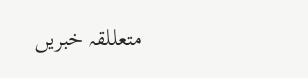متعللقہ خبریں